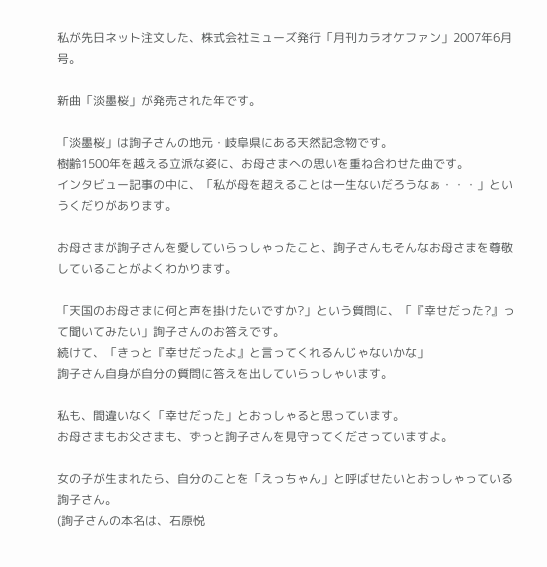私が先日ネット注文した、株式会社ミューズ発行「月刊カラオケファン」2007年6月号。

新曲「淡墨桜」が発売された年です。

「淡墨桜」は詢子さんの地元・岐阜県にある天然記念物です。
樹齢1500年を越える立派な姿に、お母さまへの思いを重ね合わせた曲です。
インタビュー記事の中に、「私が母を超えることは一生ないだろうなぁ・・・」というくだりがあります。

お母さまが詢子さんを愛していらっしゃったこと、詢子さんもそんなお母さまを尊敬していることがよくわかります。

「天国のお母さまに何と声を掛けたいですか?」という質問に、「『幸せだった?』って聞いてみたい」詢子さんのお答えです。
続けて、「きっと『幸せだったよ』と言ってくれるんじゃないかな」
詢子さん自身が自分の質問に答えを出していらっしゃいます。

私も、間違いなく「幸せだった」とおっしゃると思っています。
お母さまもお父さまも、ずっと詢子さんを見守ってくださっていますよ。

女の子が生まれたら、自分のことを「えっちゃん」と呼ばせたいとおっしゃっている詢子さん。
(詢子さんの本名は、石原悦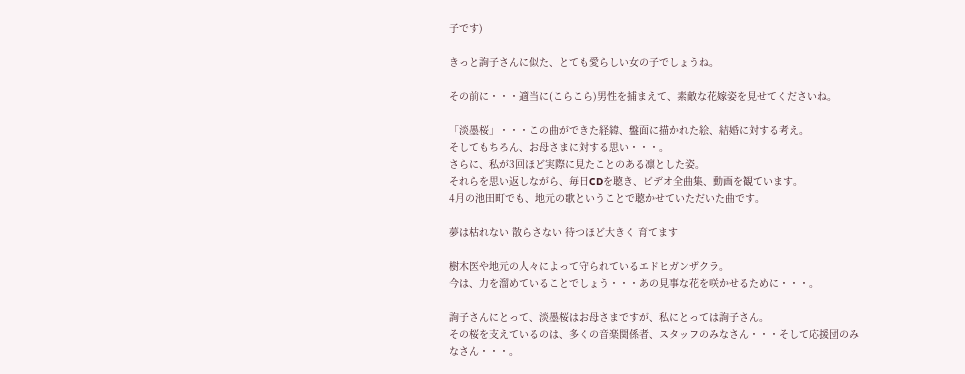子です)

きっと詢子さんに似た、とても愛らしい女の子でしょうね。

その前に・・・適当に(こらこら)男性を捕まえて、素敵な花嫁姿を見せてくださいね。

「淡墨桜」・・・この曲ができた経緯、盤面に描かれた絵、結婚に対する考え。
そしてもちろん、お母さまに対する思い・・・。
さらに、私が3回ほど実際に見たことのある凛とした姿。
それらを思い返しながら、毎日CDを聴き、ビデオ全曲集、動画を観ています。
4月の池田町でも、地元の歌ということで聴かせていただいた曲です。

夢は枯れない 散らさない 待つほど大きく 育てます

樹木医や地元の人々によって守られているエドヒガンザクラ。
今は、力を溜めていることでしょう・・・あの見事な花を咲かせるために・・・。

詢子さんにとって、淡墨桜はお母さまですが、私にとっては詢子さん。
その桜を支えているのは、多くの音楽関係者、スタッフのみなさん・・・そして応援団のみなさん・・・。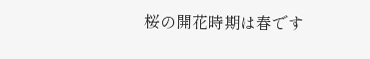桜の開花時期は春です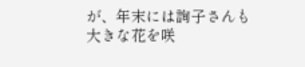が、年末には詢子さんも大きな花を咲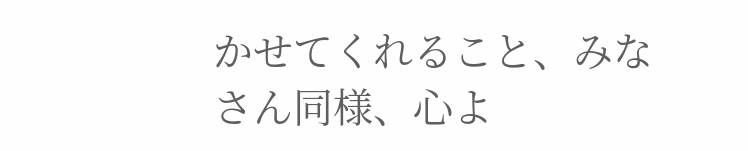かせてくれること、みなさん同様、心よ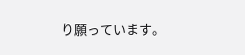り願っています。